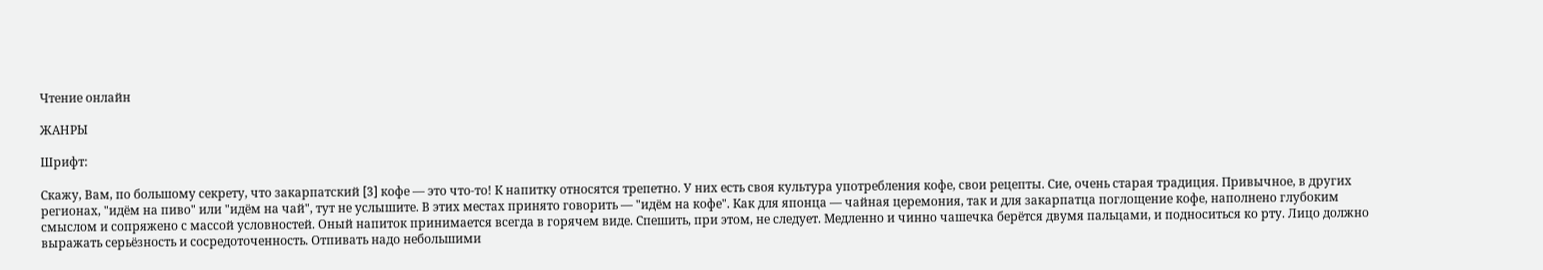Чтение онлайн

ЖАНРЫ

Шрифт:

Скажу, Вам, по большому секрету, что закарпатский [3] кофе — это что-то! К напитку относятся трепетно. У них есть своя культура употребления кофе, свои рецепты. Сие, очень старая традиция. Привычное, в других регионах, "идём на пиво" или "идём на чай", тут не услышите. В этих местах принято говорить — "идём на кофе". Как для японца — чайная церемония, так и для закарпатца поглощение кофе, наполнено глубоким смыслом и сопряжено с массой условностей. Оный напиток принимается всегда в горячем виде. Спешить, при этом, не следует. Медленно и чинно чашечка берётся двумя пальцами, и подноситься ко рту. Лицо должно выражать серьёзность и сосредоточенность. Отпивать надо небольшими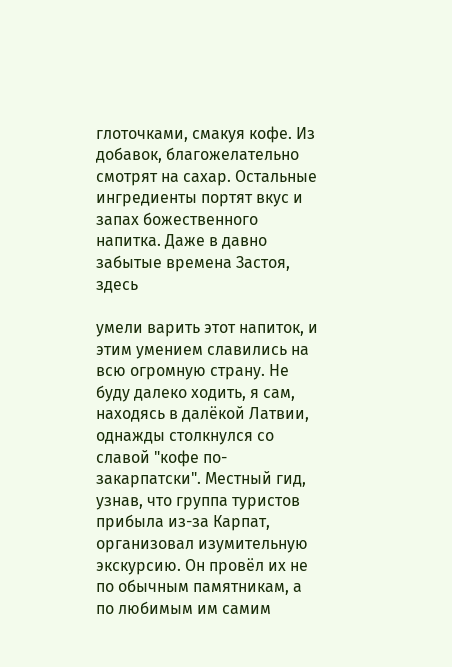глоточками, смакуя кофе. Из добавок, благожелательно смотрят на сахар. Остальные ингредиенты портят вкус и запах божественного напитка. Даже в давно забытые времена Застоя, здесь

умели варить этот напиток, и этим умением славились на всю огромную страну. Не буду далеко ходить, я сам, находясь в далёкой Латвии, однажды столкнулся со славой "кофе по-закарпатски". Местный гид, узнав, что группа туристов прибыла из-за Карпат, организовал изумительную экскурсию. Он провёл их не по обычным памятникам, а по любимым им самим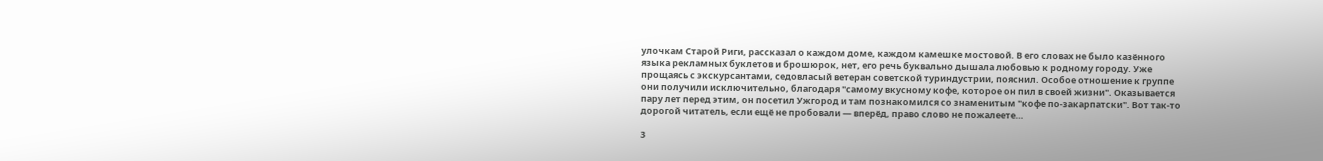улочкам Старой Риги, рассказал о каждом доме, каждом камешке мостовой. В его словах не было казённого языка рекламных буклетов и брошюрок, нет, его речь буквально дышала любовью к родному городу. Уже прощаясь с экскурсантами, седовласый ветеран советской туриндустрии, пояснил. Особое отношение к группе они получили исключительно, благодаря "самому вкусному кофе, которое он пил в своей жизни". Оказывается пару лет перед этим, он посетил Ужгород и там познакомился со знаменитым "кофе по-закарпатски". Вот так-то дорогой читатель, если ещё не пробовали — вперёд, право слово не пожалеете…

3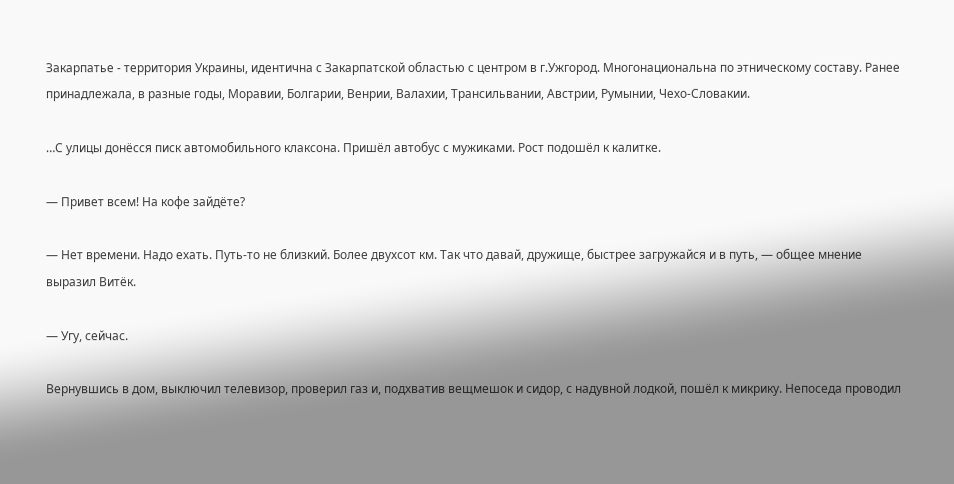Закарпатье - территория Украины, идентична с Закарпатской областью с центром в г.Ужгород. Многонациональна по этническому составу. Ранее принадлежала, в разные годы, Моравии, Болгарии, Венрии, Валахии, Трансильвании, Австрии, Румынии, Чехо-Словакии.

…С улицы донёсся писк автомобильного клаксона. Пришёл автобус с мужиками. Рост подошёл к калитке.

— Привет всем! На кофе зайдёте?

— Нет времени. Надо ехать. Путь-то не близкий. Более двухсот км. Так что давай, дружище, быстрее загружайся и в путь, — общее мнение выразил Витёк.

— Угу, сейчас.

Вернувшись в дом, выключил телевизор, проверил газ и, подхватив вещмешок и сидор, с надувной лодкой, пошёл к микрику. Непоседа проводил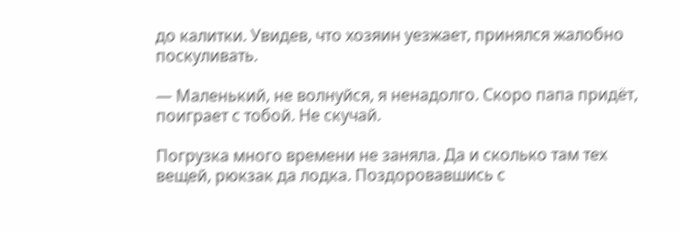до калитки. Увидев, что хозяин уезжает, принялся жалобно поскуливать.

— Маленький, не волнуйся, я ненадолго. Скоро папа придёт, поиграет с тобой. Не скучай.

Погрузка много времени не заняла. Да и сколько там тех вещей, рюкзак да лодка. Поздоровавшись с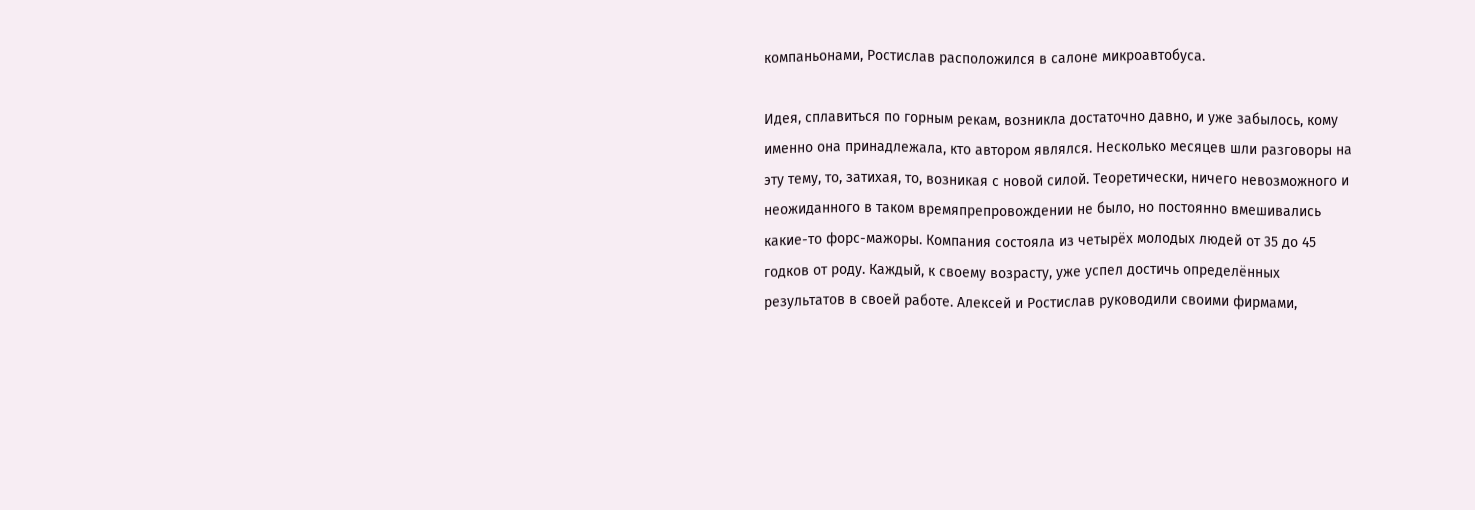компаньонами, Ростислав расположился в салоне микроавтобуса.

Идея, сплавиться по горным рекам, возникла достаточно давно, и уже забылось, кому именно она принадлежала, кто автором являлся. Несколько месяцев шли разговоры на эту тему, то, затихая, то, возникая с новой силой. Теоретически, ничего невозможного и неожиданного в таком времяпрепровождении не было, но постоянно вмешивались какие-то форс-мажоры. Компания состояла из четырёх молодых людей от 35 до 45 годков от роду. Каждый, к своему возрасту, уже успел достичь определённых результатов в своей работе. Алексей и Ростислав руководили своими фирмами,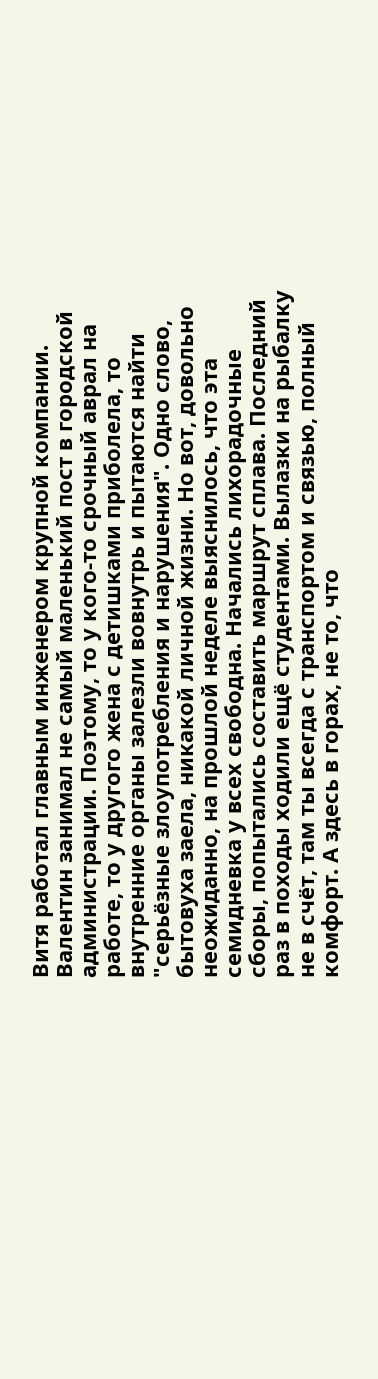Витя работал главным инженером крупной компании. Валентин занимал не самый маленький пост в городской администрации. Поэтому, то у кого-то срочный аврал на работе, то у другого жена с детишками приболела, то внутренние органы залезли вовнутрь и пытаются найти "серьёзные злоупотребления и нарушения". Одно слово, бытовуха заела, никакой личной жизни. Но вот, довольно неожиданно, на прошлой неделе выяснилось, что эта семидневка у всех свободна. Начались лихорадочные сборы, попытались составить маршрут сплава. Последний раз в походы ходили ещё студентами. Вылазки на рыбалку не в счёт, там ты всегда с транспортом и связью, полный комфорт. А здесь в горах, не то, что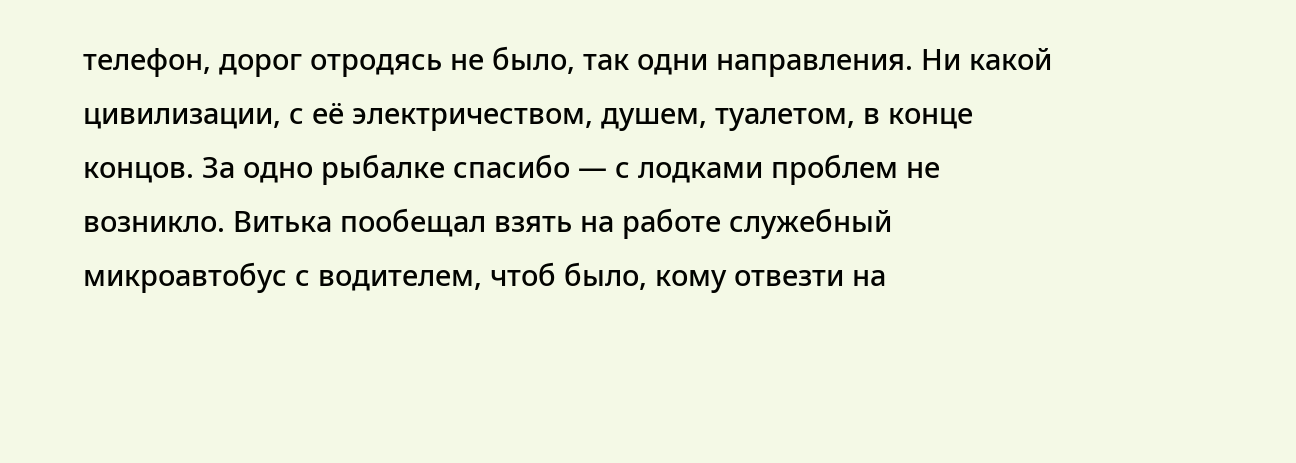телефон, дорог отродясь не было, так одни направления. Ни какой цивилизации, с её электричеством, душем, туалетом, в конце концов. За одно рыбалке спасибо — с лодками проблем не возникло. Витька пообещал взять на работе служебный микроавтобус с водителем, чтоб было, кому отвезти на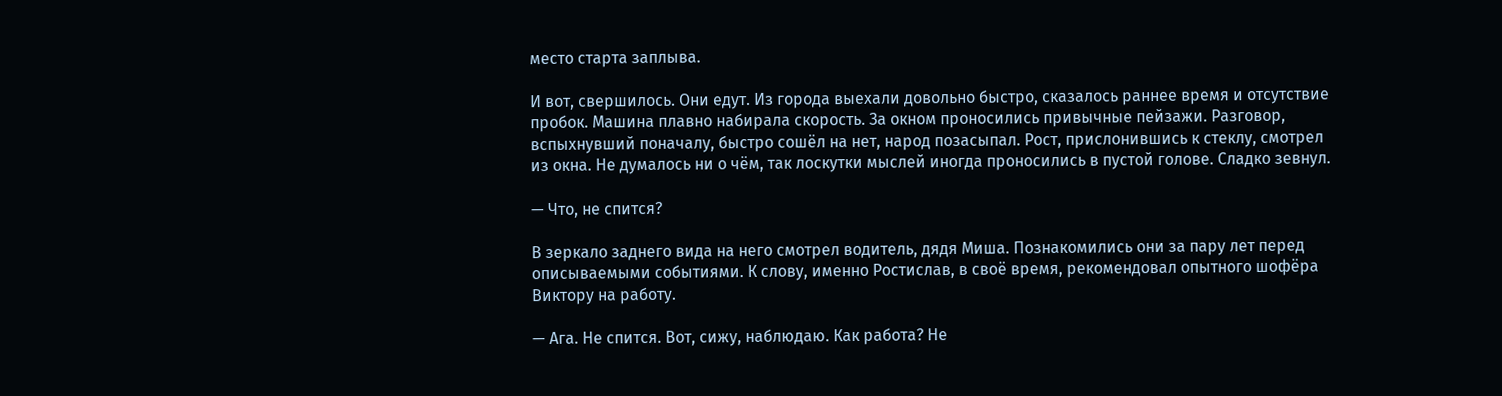место старта заплыва.

И вот, свершилось. Они едут. Из города выехали довольно быстро, сказалось раннее время и отсутствие пробок. Машина плавно набирала скорость. За окном проносились привычные пейзажи. Разговор, вспыхнувший поначалу, быстро сошёл на нет, народ позасыпал. Рост, прислонившись к стеклу, смотрел из окна. Не думалось ни о чём, так лоскутки мыслей иногда проносились в пустой голове. Сладко зевнул.

— Что, не спится?

В зеркало заднего вида на него смотрел водитель, дядя Миша. Познакомились они за пару лет перед описываемыми событиями. К слову, именно Ростислав, в своё время, рекомендовал опытного шофёра Виктору на работу.

— Ага. Не спится. Вот, сижу, наблюдаю. Как работа? Не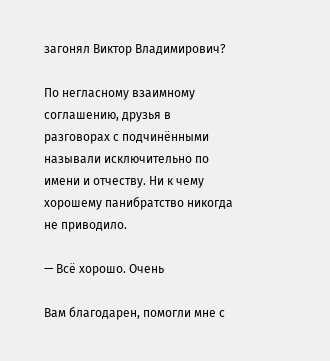загонял Виктор Владимирович?

По негласному взаимному соглашению, друзья в разговорах с подчинёнными называли исключительно по имени и отчеству. Ни к чему хорошему панибратство никогда не приводило.

— Всё хорошо. Очень

Вам благодарен, помогли мне с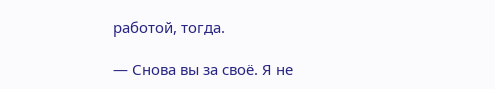работой, тогда.

— Снова вы за своё. Я не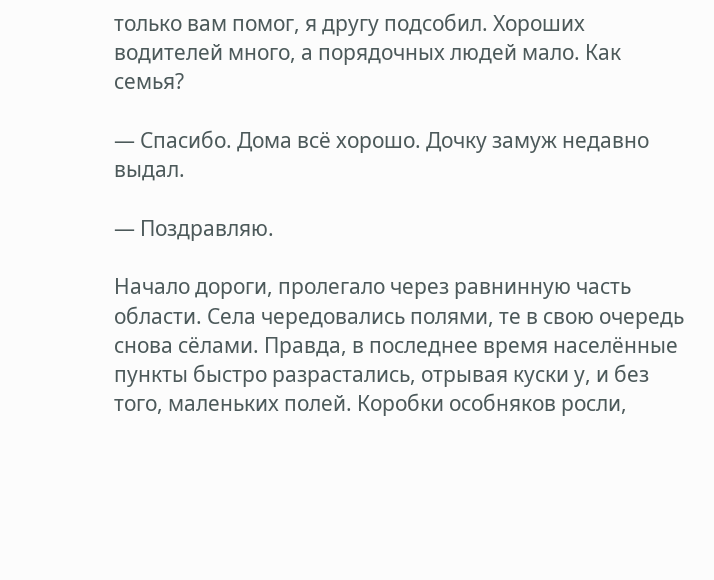только вам помог, я другу подсобил. Хороших водителей много, а порядочных людей мало. Как семья?

— Спасибо. Дома всё хорошо. Дочку замуж недавно выдал.

— Поздравляю.

Начало дороги, пролегало через равнинную часть области. Села чередовались полями, те в свою очередь снова сёлами. Правда, в последнее время населённые пункты быстро разрастались, отрывая куски у, и без того, маленьких полей. Коробки особняков росли,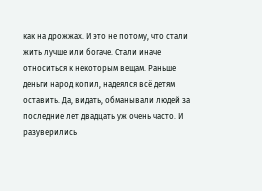как на дрожжах. И это не потому, что стали жить лучше или богаче. Стали иначе относиться к некоторым вещам. Раньше деньги народ копил, надеялся всё детям оставить. Да, видать, обманывали людей за последние лет двадцать уж очень часто. И разуверились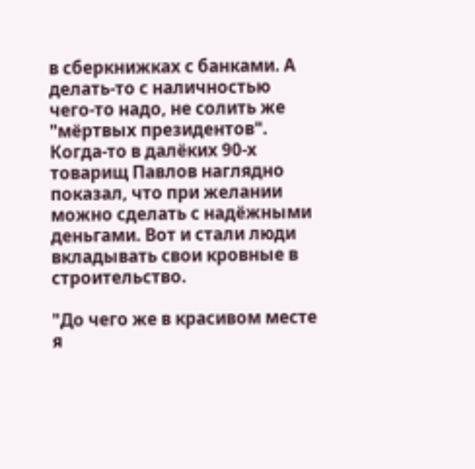в сберкнижках с банками. А делать-то с наличностью чего-то надо, не солить же "мёртвых президентов". Когда-то в далёких 90-х товарищ Павлов наглядно показал, что при желании можно сделать с надёжными деньгами. Вот и стали люди вкладывать свои кровные в строительство.

"До чего же в красивом месте я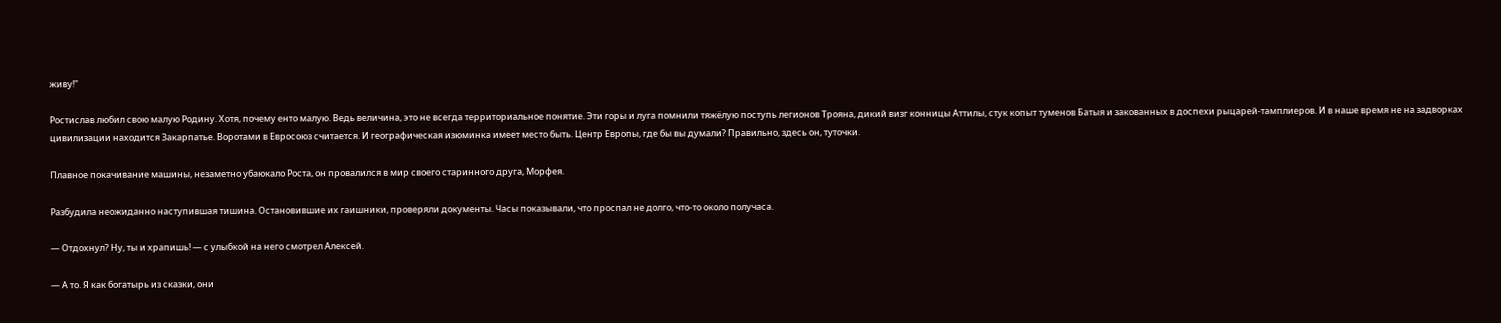живу!"

Ростислав любил свою малую Родину. Хотя, почему енто малую. Ведь величина, это не всегда территориальное понятие. Эти горы и луга помнили тяжёлую поступь легионов Трояна, дикий визг конницы Аттилы, стук копыт туменов Батыя и закованных в доспехи рыцарей-тамплиеров. И в наше время не на задворках цивилизации находится Закарпатье. Воротами в Евросоюз считается. И географическая изюминка имеет место быть. Центр Европы, где бы вы думали? Правильно, здесь он, туточки.

Плавное покачивание машины, незаметно убаюкало Роста, он провалился в мир своего старинного друга, Морфея.

Разбудила неожиданно наступившая тишина. Остановившие их гаишники, проверяли документы. Часы показывали, что проспал не долго, что-то около получаса.

— Отдохнул? Ну, ты и храпишь! — с улыбкой на него смотрел Алексей.

— А то. Я как богатырь из сказки, они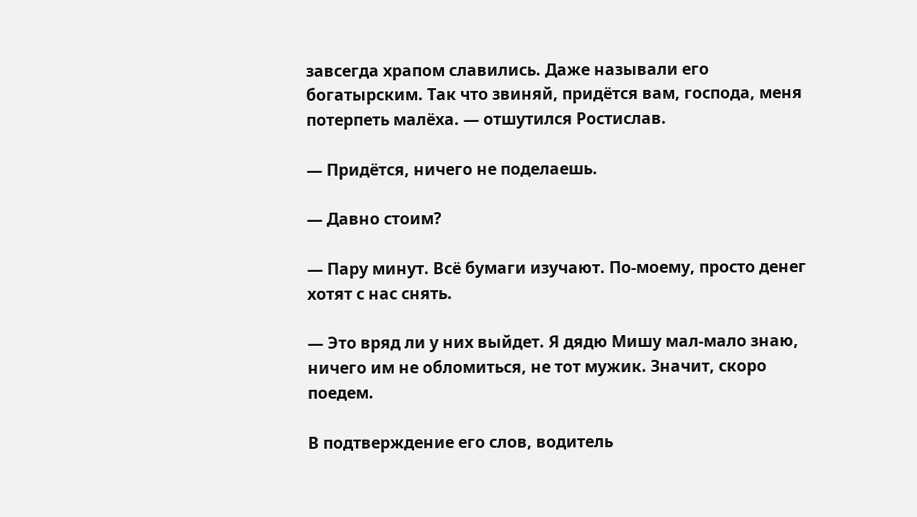завсегда храпом славились. Даже называли его богатырским. Так что звиняй, придётся вам, господа, меня потерпеть малёха. — отшутился Ростислав.

— Придётся, ничего не поделаешь.

— Давно стоим?

— Пару минут. Всё бумаги изучают. По-моему, просто денег хотят с нас снять.

— Это вряд ли у них выйдет. Я дядю Мишу мал-мало знаю, ничего им не обломиться, не тот мужик. Значит, скоро поедем.

В подтверждение его слов, водитель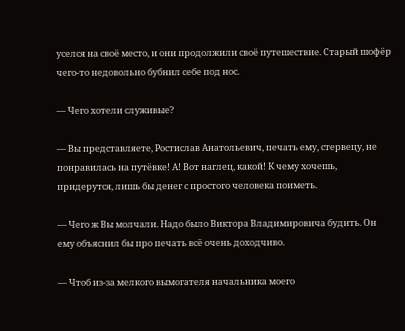уселся на своё место, и они продолжили своё путешествие. Старый шофёр чего-то недовольно бубнил себе под нос.

— Чего хотели служивые?

— Вы представляете, Ростислав Анатольевич, печать ему, стервецу, не понравилась на путёвке! А! Вот наглец, какой! К чему хочешь, придерутся, лишь бы денег с простого человека поиметь.

— Чего ж Вы молчали. Надо было Виктора Владимировича будить. Он ему объяснил бы про печать всё очень доходчиво.

— Чтоб из-за мелкого вымогателя начальника моего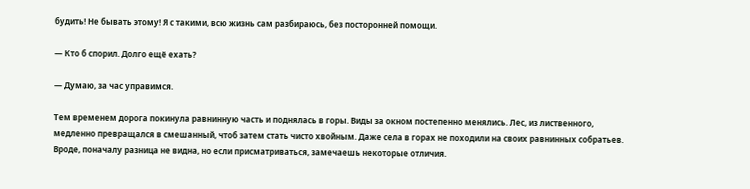будить! Не бывать этому! Я с такими, всю жизнь сам разбираюсь, без посторонней помощи.

— Кто б спорил. Долго ещё ехать?

— Думаю, за час управимся.

Тем временем дорога покинула равнинную часть и поднялась в горы. Виды за окном постепенно менялись. Лес, из лиственного, медленно превращался в смешанный, чтоб затем стать чисто хвойным. Даже села в горах не походили на своих равнинных собратьев. Вроде, поначалу разница не видна, но если присматриваться, замечаешь некоторые отличия.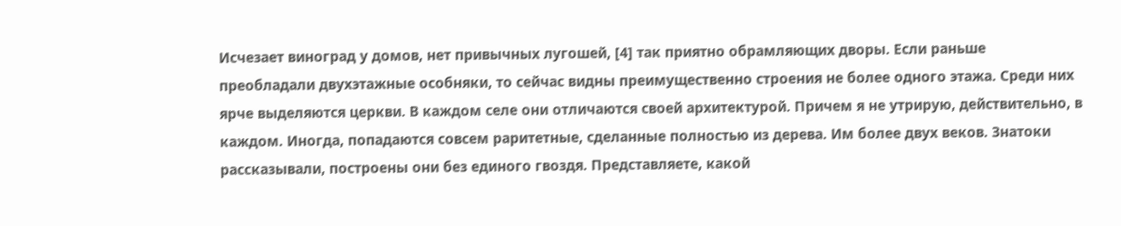Исчезает виноград у домов, нет привычных лугошей, [4] так приятно обрамляющих дворы. Если раньше преобладали двухэтажные особняки, то сейчас видны преимущественно строения не более одного этажа. Среди них ярче выделяются церкви. В каждом селе они отличаются своей архитектурой. Причем я не утрирую, действительно, в каждом. Иногда, попадаются совсем раритетные, сделанные полностью из дерева. Им более двух веков. Знатоки рассказывали, построены они без единого гвоздя. Представляете, какой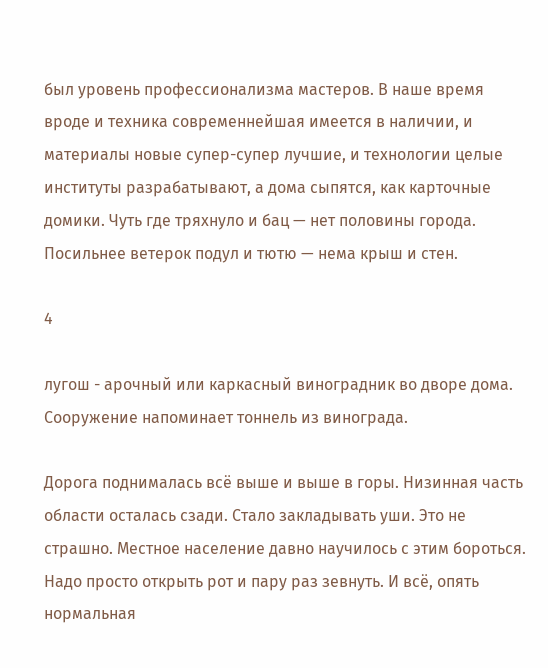был уровень профессионализма мастеров. В наше время вроде и техника современнейшая имеется в наличии, и материалы новые супер-супер лучшие, и технологии целые институты разрабатывают, а дома сыпятся, как карточные домики. Чуть где тряхнуло и бац — нет половины города. Посильнее ветерок подул и тютю — нема крыш и стен.

4

лугош - арочный или каркасный виноградник во дворе дома. Сооружение напоминает тоннель из винограда.

Дорога поднималась всё выше и выше в горы. Низинная часть области осталась сзади. Стало закладывать уши. Это не страшно. Местное население давно научилось с этим бороться. Надо просто открыть рот и пару раз зевнуть. И всё, опять нормальная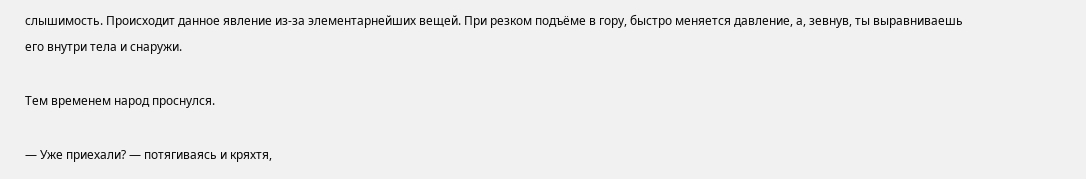слышимость. Происходит данное явление из-за элементарнейших вещей. При резком подъёме в гору, быстро меняется давление, а, зевнув, ты выравниваешь его внутри тела и снаружи.

Тем временем народ проснулся.

— Уже приехали? — потягиваясь и кряхтя,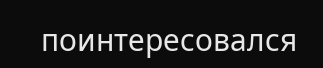поинтересовался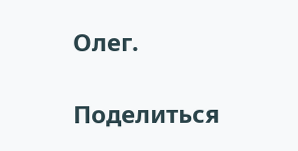Олег.

Поделиться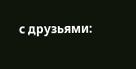с друзьями: